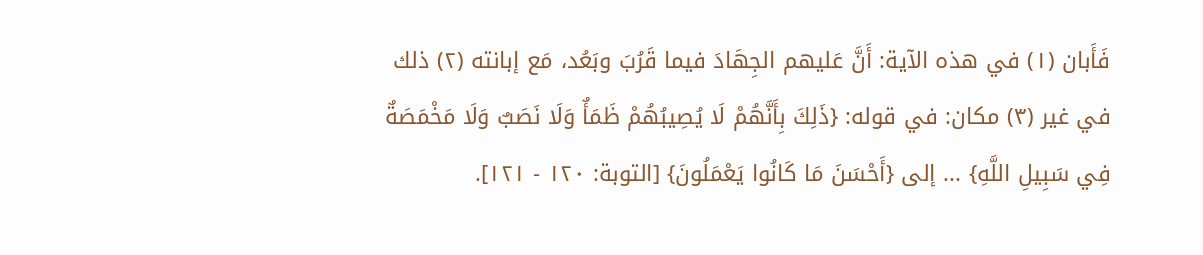فَأَبان (١) في هذه الآية: أَنَّ عَليهم الجِهَادَ فيما قَرُبَ وبَعُد، مَع إبانته (٢) ذلك في غير (٣) مكان: في قوله: {ذَلِكَ بِأَنَّهُمْ لَا يُصِيبُهُمْ ظَمَأٌ وَلَا نَصَبٌ وَلَا مَخْمَصَةٌ فِي سَبِيلِ اللَّهِ} ... إلى {أَحْسَنَ مَا كَانُوا يَعْمَلُونَ} [التوبة: ١٢٠ - ١٢١].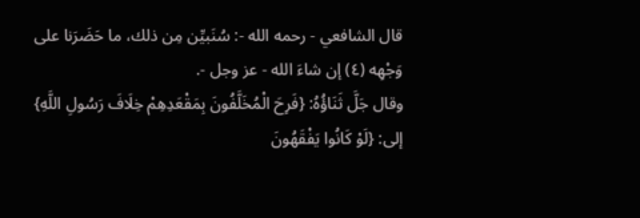قال الشافعي - رحمه الله -: سُنَبيِّن مِن ذلك، ما حَضَرَنا على وَجْهِه (٤) إن شاءَ الله - عز وجل -.
وقال جَلَّ ثَنَاؤُهُ: {فَرِحَ الْمُخَلَّفُونَ بِمَقْعَدِهِمْ خِلَافَ رَسُولِ اللَّهِ} إلى: {لَوْ كَانُوا يَفْقَهُونَ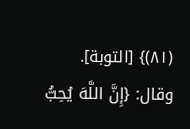(٨١)} [التوبة].
وقال: {إِنَّ اللَّهَ يُحِبُّ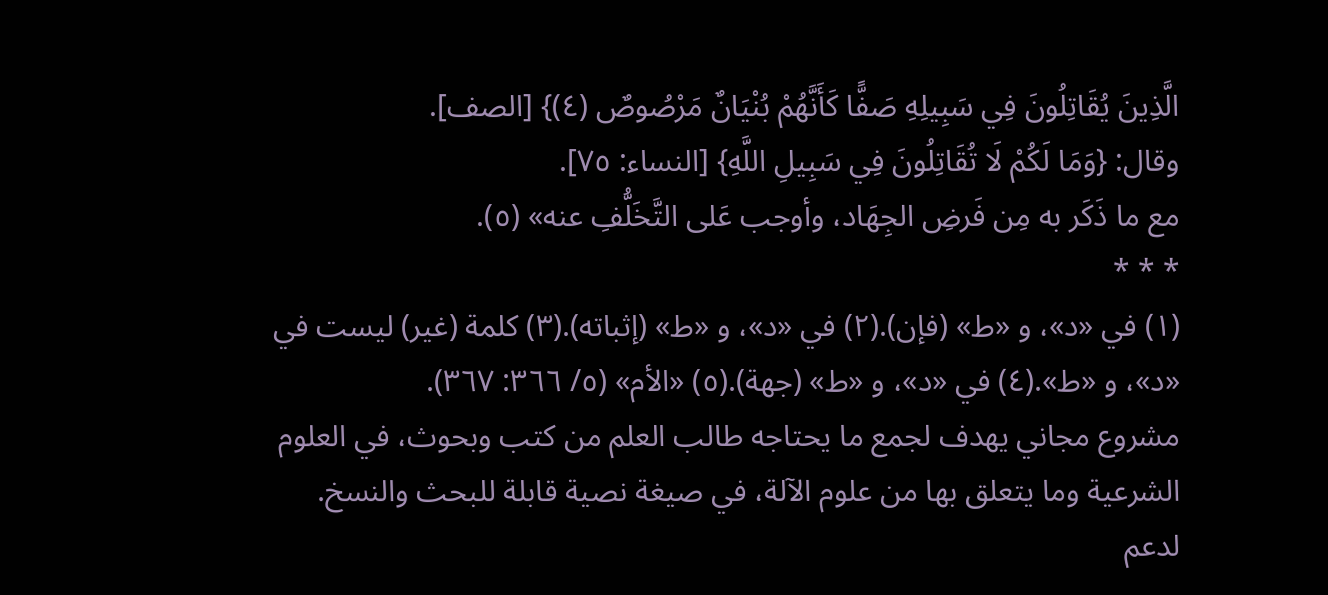الَّذِينَ يُقَاتِلُونَ فِي سَبِيلِهِ صَفًّا كَأَنَّهُمْ بُنْيَانٌ مَرْصُوصٌ (٤)} [الصف].
وقال: {وَمَا لَكُمْ لَا تُقَاتِلُونَ فِي سَبِيلِ اللَّهِ} [النساء: ٧٥].
مع ما ذَكَر به مِن فَرضِ الجِهَاد، وأوجب عَلى التَّخَلُّفِ عنه» (٥).
* * *
(١) في «د»، و «ط» (فإن).(٢) في «د»، و «ط» (إثباته).(٣) كلمة (غير) ليست في «د»، و «ط».(٤) في «د»، و «ط» (جهة).(٥) «الأم» (٥/ ٣٦٦: ٣٦٧).
مشروع مجاني يهدف لجمع ما يحتاجه طالب العلم من كتب وبحوث، في العلوم الشرعية وما يتعلق بها من علوم الآلة، في صيغة نصية قابلة للبحث والنسخ.
لدعم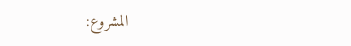المشروع: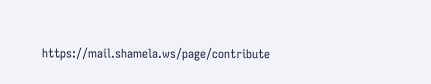https://mail.shamela.ws/page/contribute